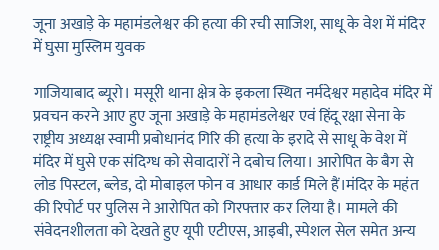जूना अखाड़े के महामंडलेश्वर की हत्या की रची साजिश, साधू के वेश में मंदिर में घुसा मुस्लिम युवक

गाजियाबाद ब्यूरो। मसूरी थाना क्षेत्र के इकला स्थित नर्मदेश्वर महादेव मंदिर में प्रवचन करने आए हुए जूना अखाड़े के महामंडलेश्वर एवं हिंदू रक्षा सेना के राष्ट्रीय अध्यक्ष स्वामी प्रबोधानंद गिरि की हत्या के इरादे से साधू के वेश में मंदिर में घुसे एक संदिग्ध को सेवादारों ने दबोच लिया। आरोपित के बैग से लोड पिस्टल, ब्लेड, दो मोबाइल फोन व आधार कार्ड मिले हैं।मंदिर के महंत की रिपोर्ट पर पुलिस ने आरोपित को गिरफ्तार कर लिया है। मामले की संवेदनशीलता को देखते हुए यूपी एटीएस, आइबी, स्पेशल सेल समेत अन्य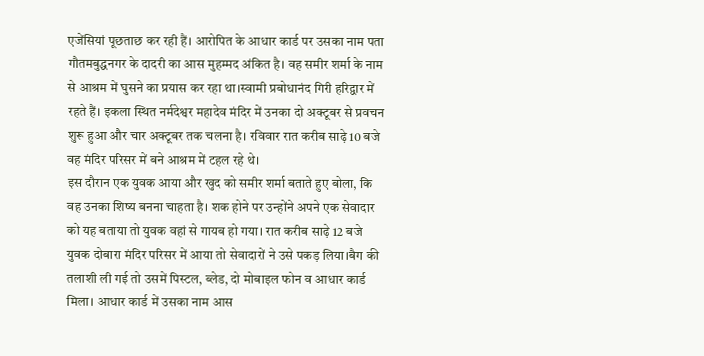एजेंसियां पूछताछ कर रही हैं। आरोपित के आधार कार्ड पर उसका नाम पता गौतमबुद्धनगर के दादरी का आस मुहम्मद अंकित है। वह समीर शर्मा के नाम से आश्रम में घुसने का प्रयास कर रहा था।स्वामी प्रबोधानंद गिरी हरिद्वार में रहते हैं। इकला स्थित नर्मदेश्वर महादेव मंदिर में उनका दो अक्टूबर से प्रवचन शुरू हुआ और चार अक्टूबर तक चलना है। रविवार रात करीब साढ़े 10 बजे वह मंदिर परिसर में बने आश्रम में टहल रहे थे।
इस दौरान एक युवक आया और खुद को समीर शर्मा बताते हुए बोला, कि वह उनका शिष्य बनना चाहता है। शक होने पर उन्होंने अपने एक सेवादार को यह बताया तो युवक वहां से गायब हो गया। रात करीब साढ़े 12 बजे युवक दोबारा मंदिर परिसर में आया तो सेवादारों ने उसे पकड़ लिया।बैग की तलाशी ली गई तो उसमें पिस्टल, ब्लेड, दो मोबाइल फोन व आधार कार्ड मिला। आधार कार्ड में उसका नाम आस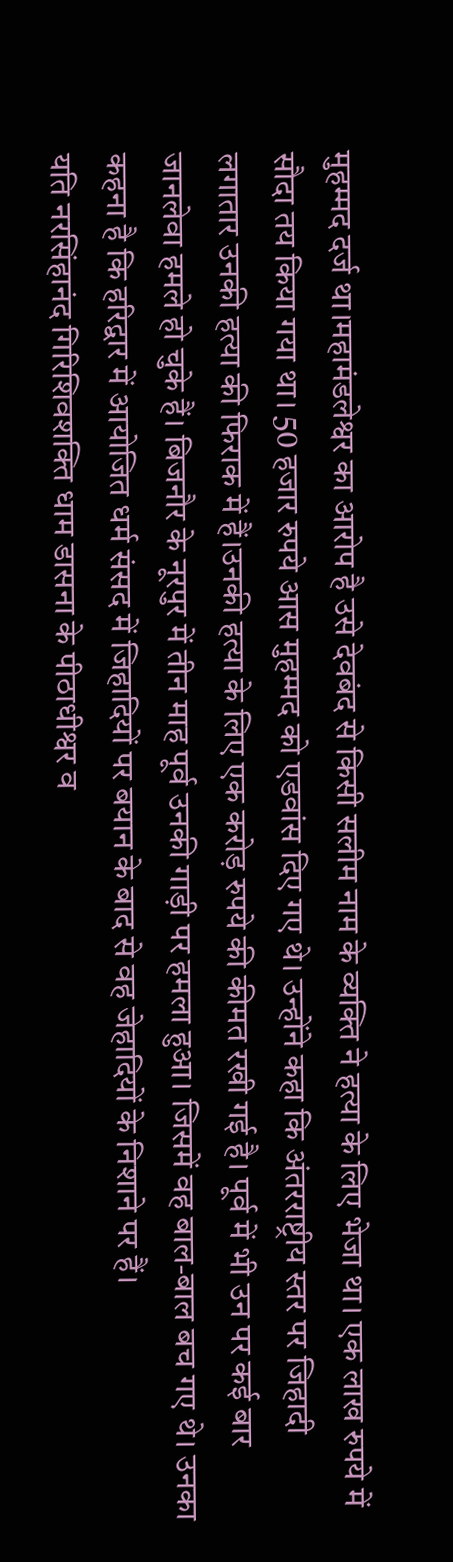मुहम्मद दर्ज था।महामंडलेश्वर का आरोप है उसे देवबंद से किसी सलीम नाम के व्यक्ति ने हत्या के लिए भेजा था। एक लाख रुपये में सौदा तय किया गया था। 50 हजार रुपये आस मुहम्मद को एडवांस दिए गए थे। उन्होंने कहा कि अंतरराष्ट्रीय स्तर पर जिहादी लगातार उनकी हत्या की फिराक में हैं।उनकी हत्या के लिए एक करोड़ रुपये की कीमत रखी गई है। पूर्व में भी उन पर कई बार जानलेवा हमले हो चुके हैं। बिजनौर के नूरपुर में तीन माह पूर्व उनकी गाड़ी पर हमला हुआ। जिसमें वह बाल-बाल बच गए थे। उनका कहना है कि हरिद्वार में आयोजित धर्म संसद में जिहादियों पर बयान के बाद से वह जेहादियों के निशाने पर हैं।
यति नरसिंहानंद गिरिशिवशक्ति धाम डासना के पीठाधीश्वर व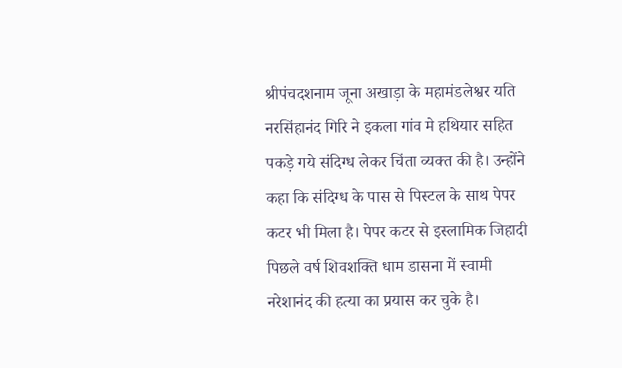श्रीपंचदशनाम जूना अखाड़ा के महामंडलेश्वर यति नरसिंहानंद गिरि ने इकला गांव मे हथियार सहित पकड़े गये संदिग्ध लेकर चिंता व्यक्त की है। उन्होंने कहा कि संदिग्ध के पास से पिस्टल के साथ पेपर कटर भी मिला है। पेपर कटर से इस्लामिक जिहादी पिछले वर्ष शिवशक्ति धाम डासना में स्वामी नरेशानंद की हत्या का प्रयास कर चुके है।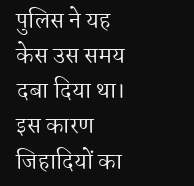पुलिस ने यह केस उस समय दबा दिया था। इस कारण जिहादियों का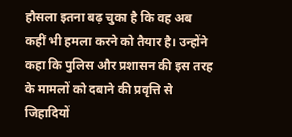हौसला इतना बढ़ चुका है कि वह अब कहीं भी हमला करने को तैयार है। उन्होंने कहा कि पुलिस और प्रशासन की इस तरह के मामलों को दबाने की प्रवृत्ति से जिहादियों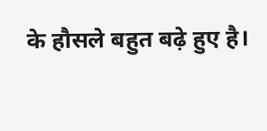के हौसले बहुत बढ़े हुए है।